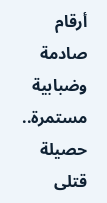أرقام صادمة وضبابية مستمرة.. حصيلة قتلى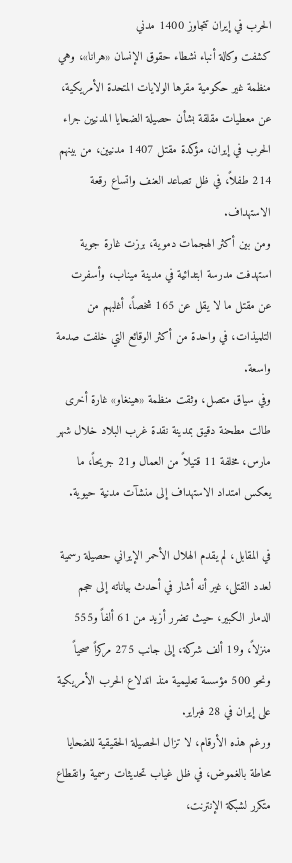الحرب في إيران تتجاوز 1400 مدني
كشفت وكالة أنباء نشطاء حقوق الإنسان «هرانا»، وهي منظمة غير حكومية مقرها الولايات المتحدة الأمريكية، عن معطيات مقلقة بشأن حصيلة الضحايا المدنيين جراء الحرب في إيران، مؤكدة مقتل 1407 مدنيين، من بينهم 214 طفلاً، في ظل تصاعد العنف واتساع رقعة الاستهداف.
ومن بين أكثر الهجمات دموية، برزت غارة جوية استهدفت مدرسة ابتدائية في مدينة ميناب، وأسفرت عن مقتل ما لا يقل عن 165 شخصاً، أغلبهم من التلميذات، في واحدة من أكثر الوقائع التي خلفت صدمة واسعة.
وفي سياق متصل، وثقت منظمة «هينغاو» غارة أخرى طالت مطحنة دقيق بمدينة نقدة غرب البلاد خلال شهر مارس، مخلفة 11 قتيلاً من العمال و21 جريحاً، ما يعكس امتداد الاستهداف إلى منشآت مدنية حيوية.

في المقابل، لم يقدم الهلال الأحمر الإيراني حصيلة رسمية لعدد القتلى، غير أنه أشار في أحدث بياناته إلى حجم الدمار الكبير، حيث تضرر أزيد من 61 ألفاً و555 منزلاً، و19 ألف شركة، إلى جانب 275 مركزاً صحياً ونحو 500 مؤسسة تعليمية منذ اندلاع الحرب الأمريكية على إيران في 28 فبراير.
ورغم هذه الأرقام، لا تزال الحصيلة الحقيقية للضحايا محاطة بالغموض، في ظل غياب تحديثات رسمية وانقطاع متكرر لشبكة الإنترنت،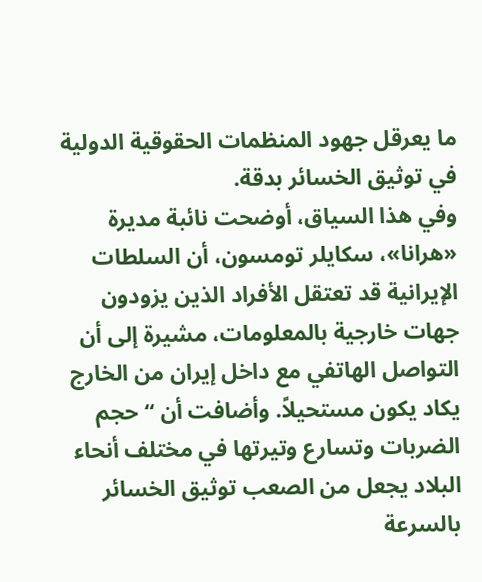ما يعرقل جهود المنظمات الحقوقية الدولية في توثيق الخسائر بدقة.
وفي هذا السياق، أوضحت نائبة مديرة «هرانا»، سكايلر تومسون، أن السلطات الإيرانية قد تعتقل الأفراد الذين يزودون جهات خارجية بالمعلومات، مشيرة إلى أن التواصل الهاتفي مع داخل إيران من الخارج يكاد يكون مستحيلاً. وأضافت أن “حجم الضربات وتسارع وتيرتها في مختلف أنحاء البلاد يجعل من الصعب توثيق الخسائر بالسرعة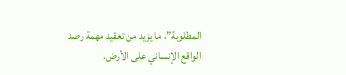المطلوبة”، ما يزيد من تعقيد مهمة رصد الواقع الإنساني على الأرض.